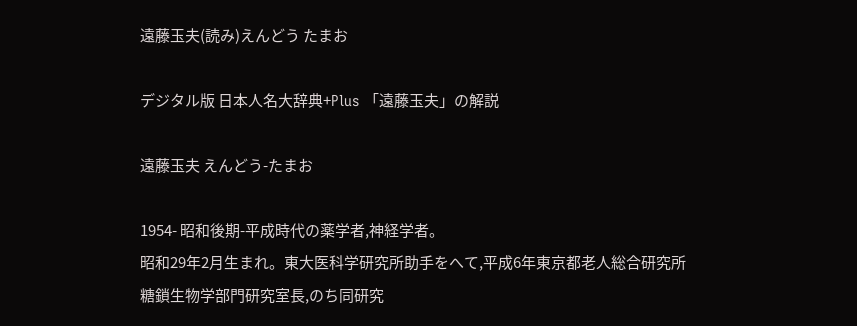遠藤玉夫(読み)えんどう たまお

デジタル版 日本人名大辞典+Plus 「遠藤玉夫」の解説

遠藤玉夫 えんどう-たまお

1954- 昭和後期-平成時代の薬学者,神経学者。
昭和29年2月生まれ。東大医科学研究所助手をへて,平成6年東京都老人総合研究所糖鎖生物学部門研究室長,のち同研究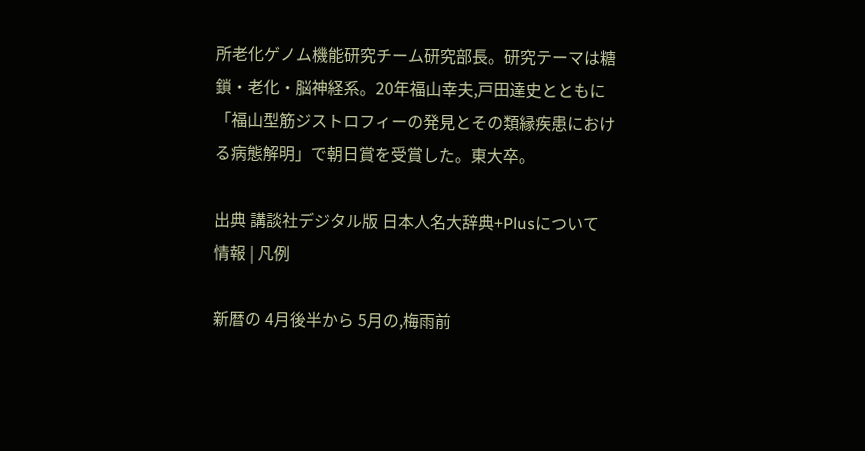所老化ゲノム機能研究チーム研究部長。研究テーマは糖鎖・老化・脳神経系。20年福山幸夫,戸田達史とともに「福山型筋ジストロフィーの発見とその類縁疾患における病態解明」で朝日賞を受賞した。東大卒。

出典 講談社デジタル版 日本人名大辞典+Plusについて 情報 | 凡例

新暦の 4月後半から 5月の,梅雨前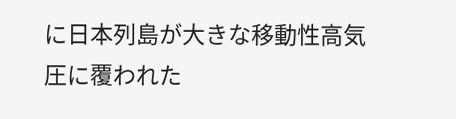に日本列島が大きな移動性高気圧に覆われた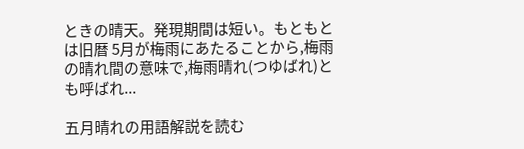ときの晴天。発現期間は短い。もともとは旧暦 5月が梅雨にあたることから,梅雨の晴れ間の意味で,梅雨晴れ(つゆばれ)とも呼ばれ...

五月晴れの用語解説を読む